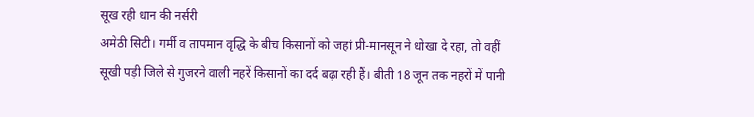सूख रही धान की नर्सरी
अमेठी सिटी। गर्मी व तापमान वृद्धि के बीच किसानों को जहां प्री-मानसून ने धोखा दे रहा, तो वहीं सूखी पड़ी जिले से गुजरने वाली नहरें किसानों का दर्द बढ़ा रही हैं। बीती 18 जून तक नहरों में पानी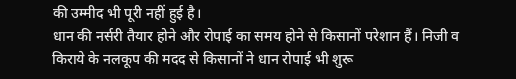की उम्मीद भी पूरी नहीं हुई है।
धान की नर्सरी तैयार होने और रोपाई का समय होने से किसानों परेशान हैं। निजी व किराये के नलकूप की मदद से किसानों ने धान रोपाई भी शुरू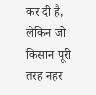कर दी है, लेकिन जो किसान पूरी तरह नहर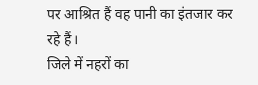पर आश्रित हैं वह पानी का इंतजार कर रहे हैं।
जिले में नहरों का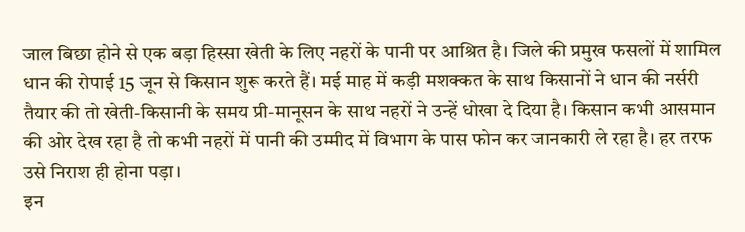जाल बिछा होने से एक बड़ा हिस्सा खेती के लिए नहरों के पानी पर आश्रित है। जिले की प्रमुख फसलों में शामिल धान की रोपाई 15 जून से किसान शुरू करते हैं। मई माह में कड़ी मशक्कत के साथ किसानों ने धान की नर्सरी तैयार की तो खेती-किसानी के समय प्री-मानूसन के साथ नहरों ने उन्हें धोखा दे दिया है। किसान कभी आसमान की ओर देख रहा है तो कभी नहरों में पानी की उम्मीद में विभाग के पास फोन कर जानकारी ले रहा है। हर तरफ उसे निराश ही होना पड़ा।
इन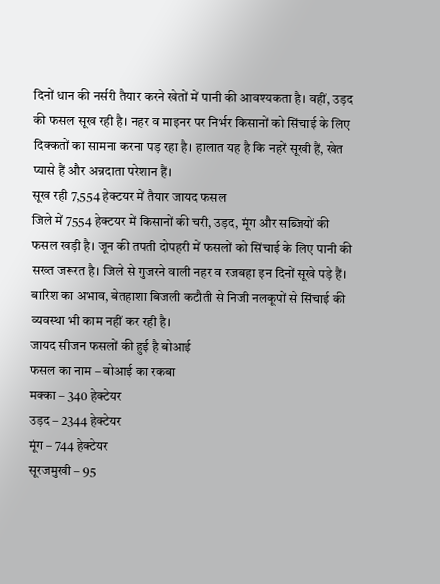दिनों धान की नर्सरी तैयार करने खेतों में पानी की आवश्यकता है। वहीं, उड़द की फसल सूख रही है। नहर व माइनर पर निर्भर किसानों को सिंचाई के लिए दिक्कतों का सामना करना पड़ रहा है। हालात यह है कि नहरें सूखी हैं, खेत प्यासे हैं और अन्नदाता परेशान हैं।
सूख रही 7,554 हेक्टयर में तैयार जायद फसल
जिले में 7554 हेक्टयर में किसानों की चरी, उड़द, मूंग और सब्जियों की फसल खड़ी है। जून की तपती दोपहरी में फसलों को सिंचाई के लिए पानी की सख्त जरूरत है। जिले से गुजरने वाली नहर व रजबहा इन दिनों सूखे पड़े हैं। बारिश का अभाव, बेतहाशा बिजली कटौती से निजी नलकूपों से सिंचाई की व्यवस्था भी काम नहीं कर रही है।
जायद सीजन फसलों की हुई है बोआई
फसल का नाम – बोआई का रकबा
मक्का – 340 हेक्टेयर
उड़द – 2344 हेक्टेयर
मूंग – 744 हेक्टेयर
सूरजमुखी – 95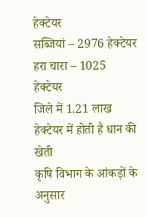हेक्टेयर
सब्जियां – 2976 हेक्टेयर
हरा चारा – 1025 हेक्टेयर
जिले में 1.21 लाख हेक्टेयर में होती है धान की खेती
कृषि विभाग के आंकड़ों के अनुसार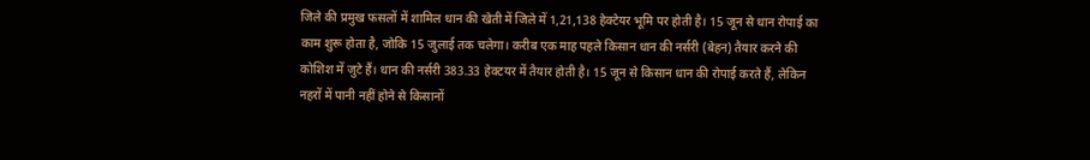जिले की प्रमुख फसलों में शामिल धान की खेती में जिले में 1,21,138 हेक्टेयर भूमि पर होती है। 15 जून से धान रोपाई का काम शुरू होता है, जोकि 15 जुलाई तक चलेगा। करीब एक माह पहले किसान धान की नर्सरी (बेहन) तैयार करने की कोशिश में जुटे हैं। धान की नर्सरी 383.33 हेक्टयर में तैयार होती है। 15 जून से किसान धान की रोपाई करते हैं, लेकिन नहरों में पानी नहीं होने से किसानों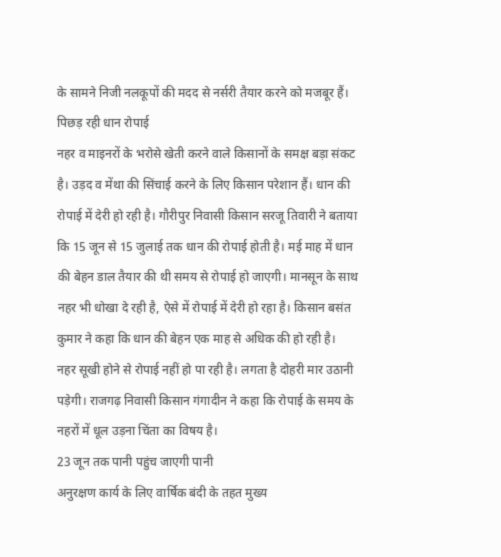के सामने निजी नलकूपों की मदद से नर्सरी तैयार करने को मजबूर हैं।
पिछड़ रही धान रोपाई
नहर व माइनरों के भरोसे खेती करने वाले किसानों के समक्ष बड़ा संकट है। उड़द व मेंथा की सिंचाई करने के लिए किसान परेशान हैं। धान की रोपाई में देरी हो रही है। गौरीपुर निवासी किसान सरजू तिवारी ने बताया कि 15 जून से 15 जुलाई तक धान की रोपाई होती है। मई माह में धान की बेहन डाल तैयार की थी समय से रोपाई हो जाएगी। मानसून के साथ नहर भी धोखा दे रही है, ऐसे में रोपाई में देरी हो रहा है। किसान बसंत कुमार ने कहा कि धान की बेहन एक माह से अधिक की हो रही है।
नहर सूखी होने से रोपाई नहीं हो पा रही है। लगता है दोहरी मार उठानी पड़ेगी। राजगढ़ निवासी किसान गंगादीन ने कहा कि रोपाई के समय के नहरों में धूल उड़ना चिंता का विषय है।
23 जून तक पानी पहुंच जाएगी पानी
अनुरक्षण कार्य के लिए वार्षिक बंदी के तहत मुख्य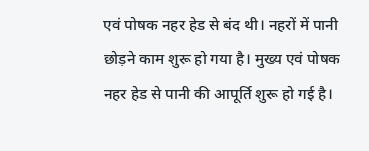एवं पोषक नहर हेड से बंद थी। नहरों में पानी छोड़ने काम शुरू हो गया है। मुख्य एवं पोषक नहर हेड से पानी की आपूर्ति शुरू हो गई है।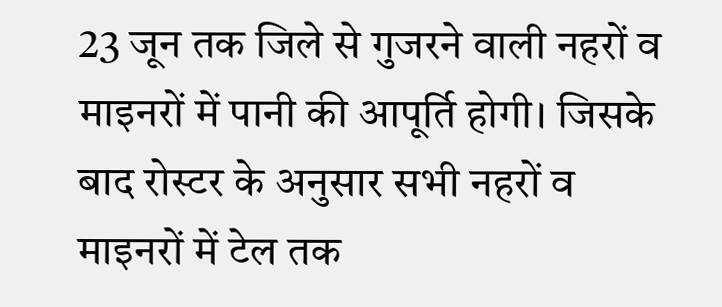23 जून तक जिले से गुजरने वाली नहरों व माइनरों में पानी की आपूर्ति होगी। जिसके बाद रोस्टर के अनुसार सभी नहरों व माइनरों में टेल तक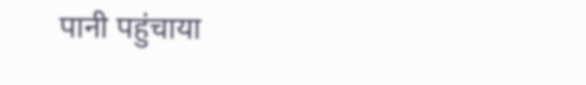पानी पहुंचाया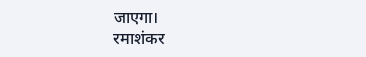जाएगा।
रमाशंकर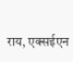राय, एक्सईएन